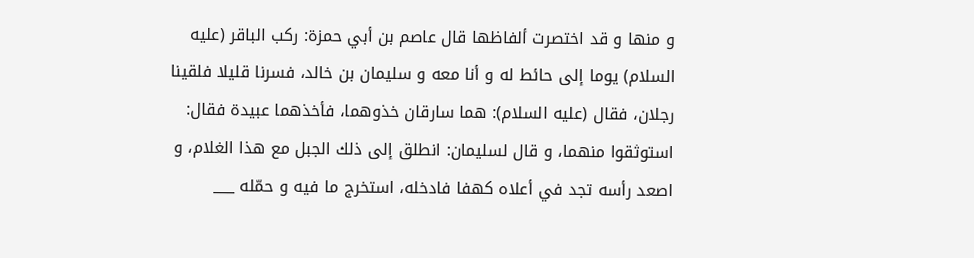و منها و قد اختصرت ألفاظها قال عاصم بن أبي حمزة: ركب الباقر (عليه السلام) يوما إلى حائط له و أنا معه و سليمان بن خالد، فسرنا قليلا فلقينا رجلان، فقال (عليه السلام): هما سارقان خذوهما، فأخذهما عبيدة فقال: استوثقوا منهما، و قال لسليمان: انطلق إلى ذلك الجبل مع هذا الغلام، و اصعد رأسه تجد في أعلاه كهفا فادخله، استخرج ما فيه و حمّله ___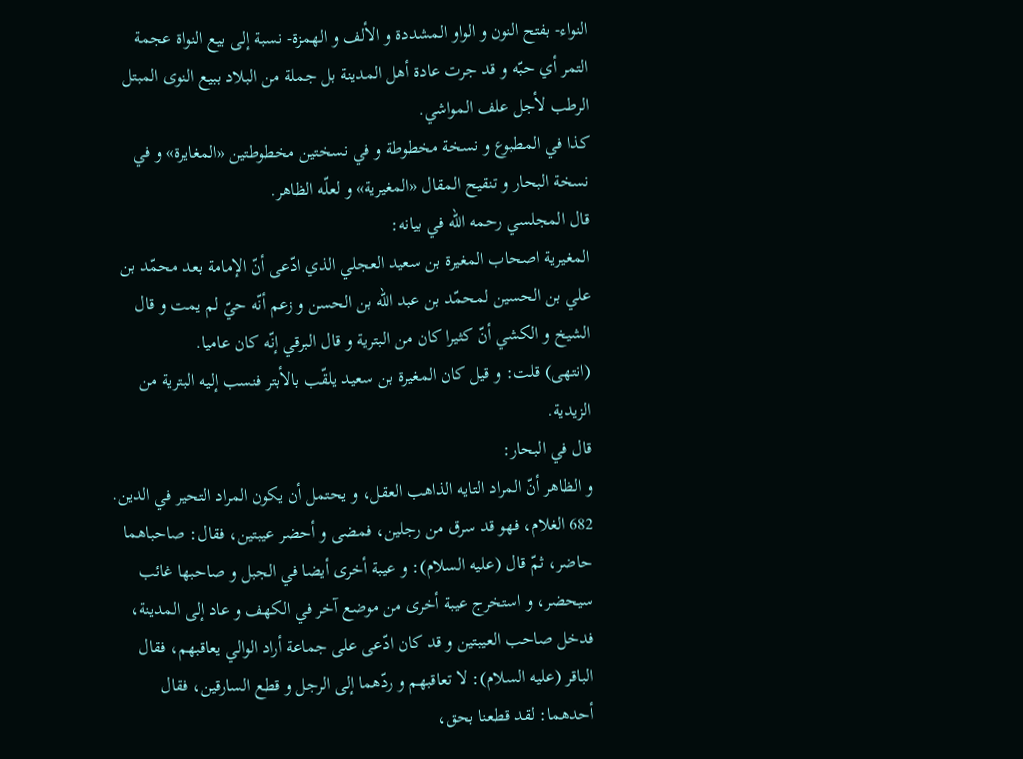النواء- بفتح النون و الواو المشددة و الألف و الهمزة- نسبة إلى بيع النواة عجمة التمر أي حبّه و قد جرت عادة أهل المدينة بل جملة من البلاد ببيع النوى المبتل الرطب لأجل علف المواشي.
كذا في المطبوع و نسخة مخطوطة و في نسختين مخطوطتين «المغايرة» و في نسخة البحار و تنقيح المقال «المغيرية» و لعلّه الظاهر.
قال المجلسي رحمه اللّه في بيانه:
المغيرية اصحاب المغيرة بن سعيد العجلي الذي ادّعى أنّ الإمامة بعد محمّد بن علي بن الحسين لمحمّد بن عبد اللّه بن الحسن و زعم أنّه حيّ لم يمت و قال الشيخ و الكشي أنّ كثيرا كان من البترية و قال البرقي إنّه كان عاميا.
(انتهى) قلت: و قيل كان المغيرة بن سعيد يلقّب بالأبتر فنسب إليه البترية من الزيدية.
قال في البحار:
و الظاهر أنّ المراد التايه الذاهب العقل، و يحتمل أن يكون المراد التحير في الدين.
682 الغلام، فهو قد سرق من رجلين، فمضى و أحضر عيبتين، فقال: صاحباهما حاضر، ثمّ قال (عليه السلام): و عيبة أخرى أيضا في الجبل و صاحبها غائب سيحضر، و استخرج عيبة أخرى من موضع آخر في الكهف و عاد إلى المدينة، فدخل صاحب العيبتين و قد كان ادّعى على جماعة أراد الوالي يعاقبهم، فقال الباقر (عليه السلام): لا تعاقبهم و ردّهما إلى الرجل و قطع السارقين، فقال أحدهما: لقد قطعنا بحق،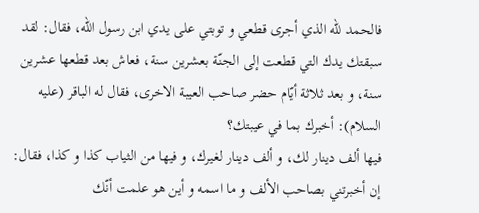فالحمد للّه الذي أجرى قطعي و توبتي على يدي ابن رسول اللّه، فقال: لقد سبقتك يدك التي قطعت إلى الجنّة بعشرين سنة، فعاش بعد قطعها عشرين سنة، و بعد ثلاثة أيّام حضر صاحب العيبة الاخرى، فقال له الباقر (عليه السلام): أخبرك بما في عيبتك؟
فيها ألف دينار لك، و ألف دينار لغيرك، و فيها من الثياب كذا و كذا، فقال: إن أخبرتني بصاحب الألف و ما اسمه و أين هو علمت أنّك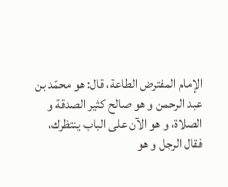الإمام المفترض الطاعة، قال: هو محمّد بن عبد الرحمن و هو صالح كثير الصدقة و الصلاة، و هو الآن على الباب ينتظرك، فقال الرجل و هو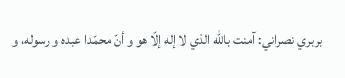بربري نصراني: آمنت باللّه الذي لا إله إلّا هو و أنّ محمّدا عبده و رسوله، و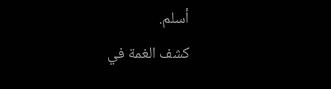أسلم.
كشف الغمة في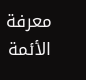معرفة الأئمة